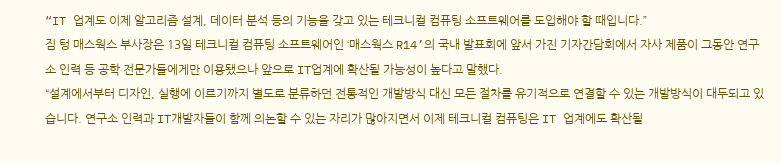“IT 업계도 이제 알고리즘 설계, 데이터 분석 등의 기능을 갖고 있는 테크니컬 컴퓨팅 소프트웨어를 도입해야 할 때입니다.”
짐 텅 매스웍스 부사장은 13일 테크니컬 컴퓨팅 소프트웨어인 ‘매스웍스 R14’의 국내 발표회에 앞서 가진 기자간담회에서 자사 제품이 그동안 연구소 인력 등 공학 전문가들에게만 이용됐으나 앞으로 IT업계에 확산될 가능성이 높다고 말했다.
“설계에서부터 디자인, 실행에 이르기까지 별도로 분류하던 전통적인 개발방식 대신 모든 절차를 유기적으로 연결할 수 있는 개발방식이 대두되고 있습니다. 연구소 인력과 IT개발자들이 함께 의논할 수 있는 자리가 많아지면서 이제 테크니컬 컴퓨팅은 IT 업계에도 확산될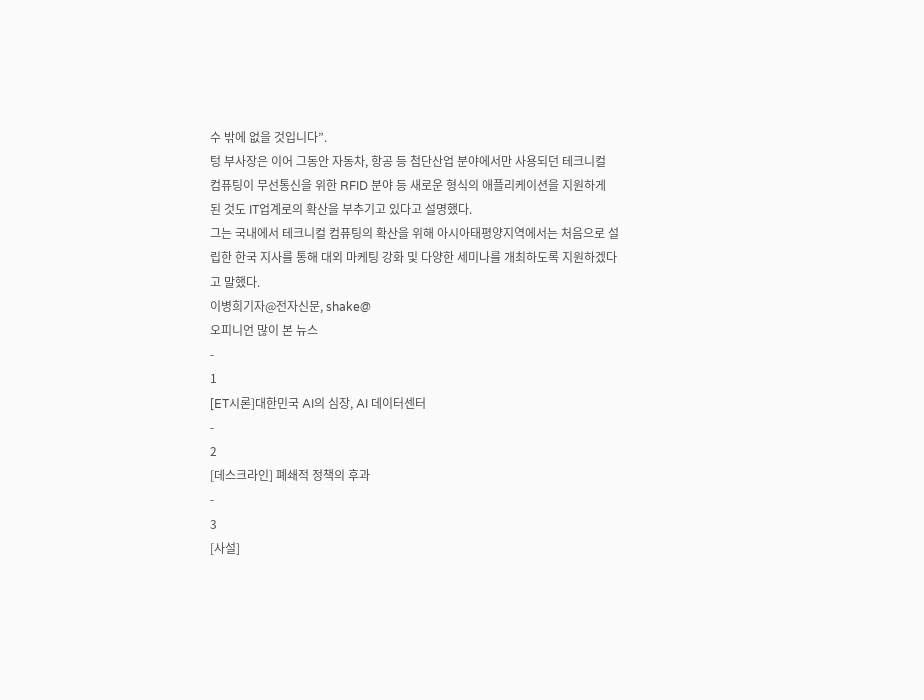수 밖에 없을 것입니다”.
텅 부사장은 이어 그동안 자동차, 항공 등 첨단산업 분야에서만 사용되던 테크니컬 컴퓨팅이 무선통신을 위한 RFID 분야 등 새로운 형식의 애플리케이션을 지원하게 된 것도 IT업계로의 확산을 부추기고 있다고 설명했다.
그는 국내에서 테크니컬 컴퓨팅의 확산을 위해 아시아태평양지역에서는 처음으로 설립한 한국 지사를 통해 대외 마케팅 강화 및 다양한 세미나를 개최하도록 지원하겠다고 말했다.
이병희기자@전자신문, shake@
오피니언 많이 본 뉴스
-
1
[ET시론]대한민국 AI의 심장, AI 데이터센터
-
2
[데스크라인] 폐쇄적 정책의 후과
-
3
[사설]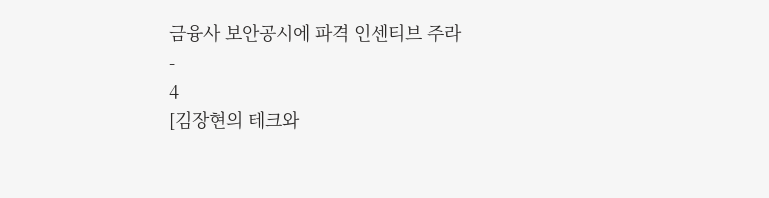금융사 보안공시에 파격 인센티브 주라
-
4
[김장현의 테크와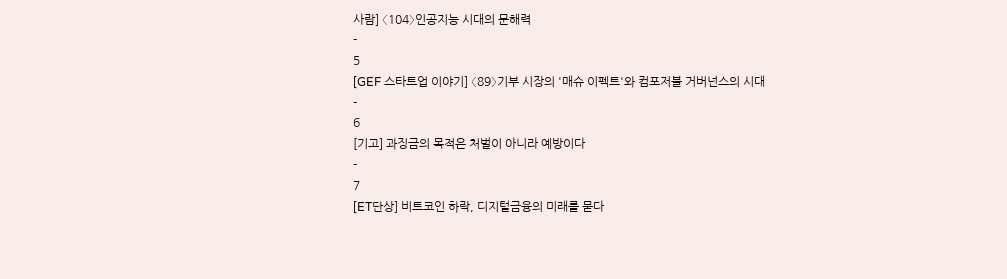사람] 〈104〉인공지능 시대의 문해력
-
5
[GEF 스타트업 이야기] 〈89〉기부 시장의 '매슈 이펙트'와 컴포저블 거버넌스의 시대
-
6
[기고] 과징금의 목적은 처벌이 아니라 예방이다
-
7
[ET단상] 비트코인 하락, 디지털금융의 미래를 묻다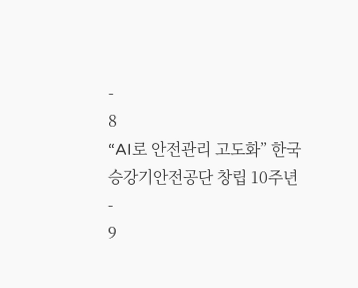-
8
“AI로 안전관리 고도화” 한국승강기안전공단 창립 10주년
-
9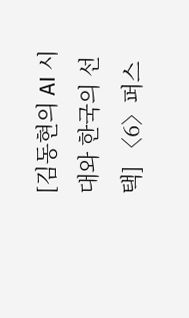[김동현의 AI 시대와 한국의 선택] 〈6〉퍼스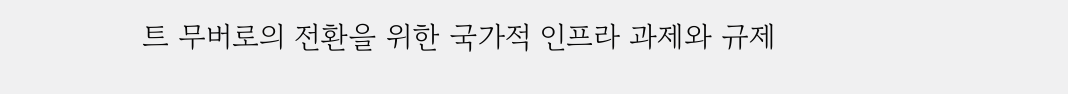트 무버로의 전환을 위한 국가적 인프라 과제와 규제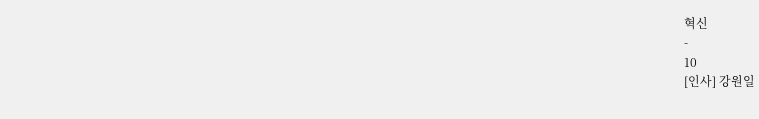혁신
-
10
[인사] 강원일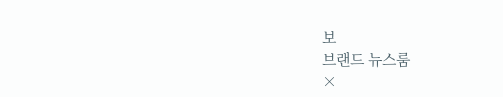보
브랜드 뉴스룸
×